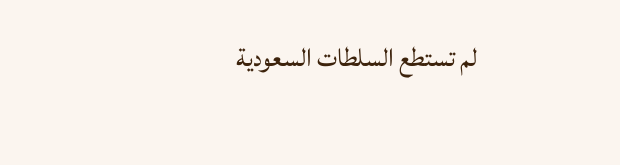لم تستطع السلطات السعودية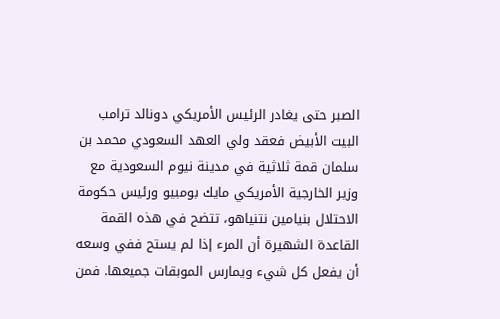الصبر حتى يغادر الرئيس الأمريكي دونالد ترامب البيت الأبيض فعقد ولي العهد السعودي محمد بن سلمان قمة ثلاثية في مدينة نيوم السعودية مع وزير الخارجية الأمريكي مايك بومبيو ورئيس حكومة الاحتلال بنيامين نتنياهو، تتضح في هذه القمة القاعدة الشهيرة أن المرء إذا لم يستح ففي وسعه أن يفعل كل شيء ويمارس الموبقات جميعها. فمن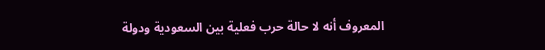المعروف أنه لا حالة حرب فعلية بين السعودية ودولة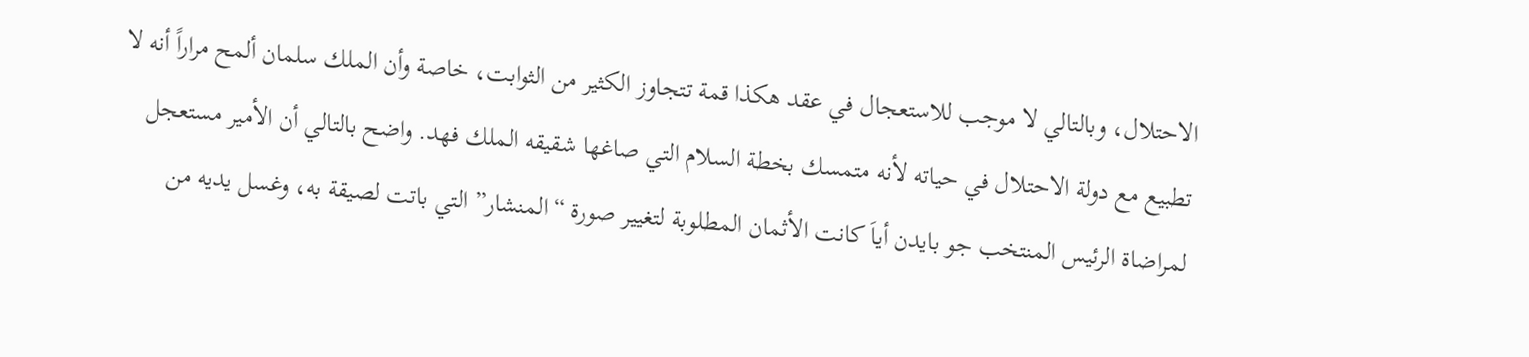الاحتلال، وبالتالي لا موجب للاستعجال في عقد هكذا قمة تتجاوز الكثير من الثوابت، خاصة وأن الملك سلمان ألمح مراراً أنه لا تطبيع مع دولة الاحتلال في حياته لأنه متمسك بخطة السلام التي صاغها شقيقه الملك فهد. واضح بالتالي أن الأمير مستعجل لمراضاة الرئيس المنتخب جو بايدن أياَ كانت الأثمان المطلوبة لتغيير صورة “المنشار” التي باتت لصيقة به، وغسل يديه من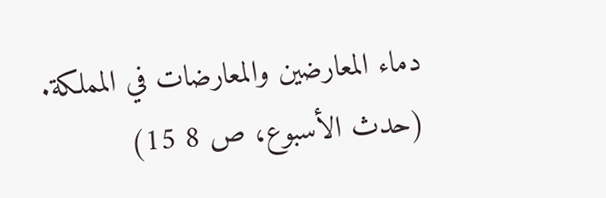دماء المعارضين والمعارضات في المملكة.
(حدث الأسبوع، ص 8 15)